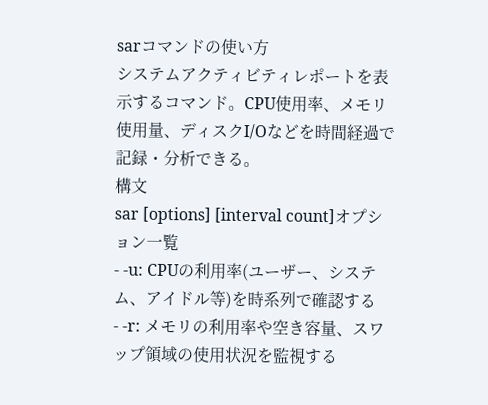sarコマンドの使い方
システムアクティビティレポートを表示するコマンド。CPU使用率、メモリ使用量、ディスクI/Oなどを時間経過で記録・分析できる。
構文
sar [options] [interval count]オプション一覧
- -u: CPUの利用率(ユーザー、システム、アイドル等)を時系列で確認する
- -r: メモリの利用率や空き容量、スワップ領域の使用状況を監視する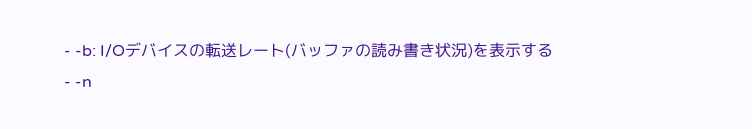- -b: I/Oデバイスの転送レート(バッファの読み書き状況)を表示する
- -n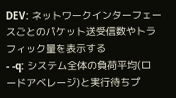DEV: ネットワークインターフェースごとのパケット送受信数やトラフィック量を表示する
- -q: システム全体の負荷平均(ロードアベレージ)と実行待ちプ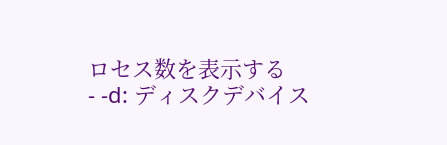ロセス数を表示する
- -d: ディスクデバイス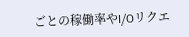ごとの稼働率やI/Oリクエ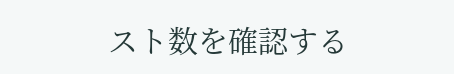スト数を確認する